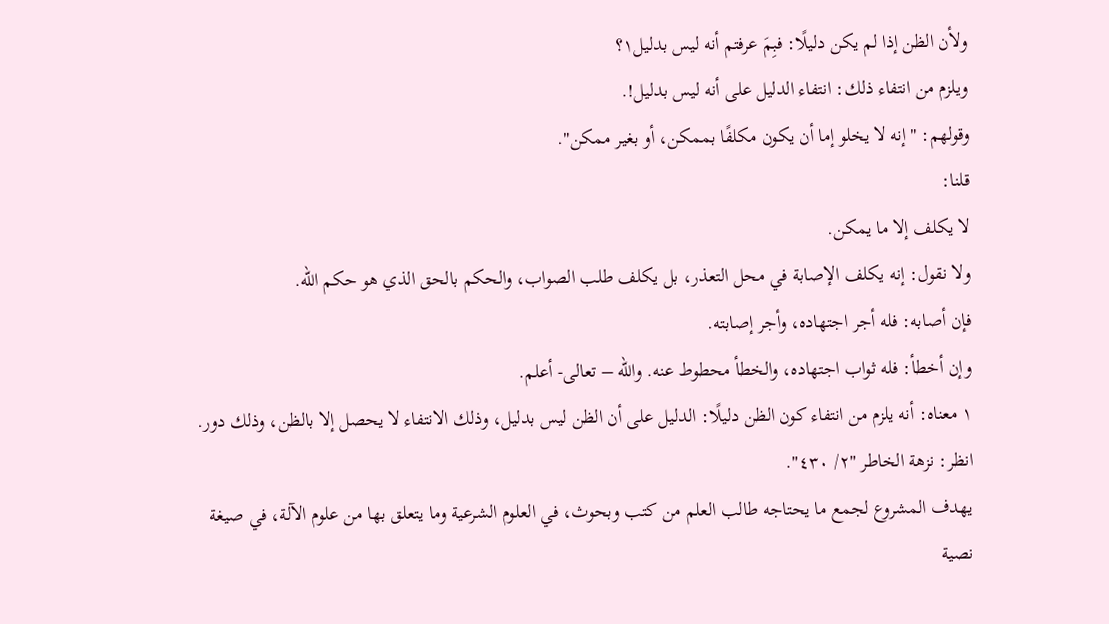ولأن الظن إذا لم يكن دليلًا: فبِمَ عرفتم أنه ليس بدليل١؟
ويلزم من انتفاء ذلك: انتفاء الدليل على أنه ليس بدليل!.
وقولهم: "إنه لا يخلو إما أن يكون مكلفًا بممكن، أو بغير ممكن".
قلنا:
لا يكلف إلا ما يمكن.
ولا نقول: إنه يكلف الإصابة في محل التعذر، بل يكلف طلب الصواب، والحكم بالحق الذي هو حكم الله.
فإن أصابه: فله أجر اجتهاده، وأجر إصابته.
وإن أخطأ: فله ثواب اجتهاده، والخطأ محطوط عنه. والله – تعالى- أعلم.
١ معناه: أنه يلزم من انتفاء كون الظن دليلًا: الدليل على أن الظن ليس بدليل، وذلك الانتفاء لا يحصل إلا بالظن، وذلك دور. انظر: نزهة الخاطر "٢/ ٤٣٠".
يهدف المشروع لجمع ما يحتاجه طالب العلم من كتب وبحوث، في العلوم الشرعية وما يتعلق بها من علوم الآلة، في صيغة نصية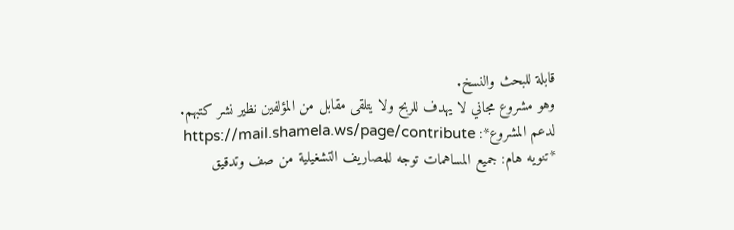قابلة للبحث والنسخ.
وهو مشروع مجاني لا يهدف للربح ولا يتلقى مقابل من المؤلفين نظير نشر كتبهم.
لدعم المشروع*: https://mail.shamela.ws/page/contribute
*تنويه هام: جميع المساهمات توجه للمصاريف التشغيلية من صف وتدقيق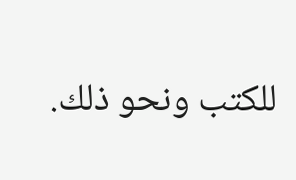للكتب ونحو ذلك.